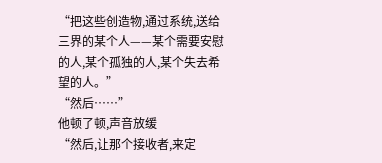“把这些创造物,通过系统,送给三界的某个人——某个需要安慰的人,某个孤独的人,某个失去希望的人。”
“然后……”
他顿了顿,声音放缓
“然后,让那个接收者,来定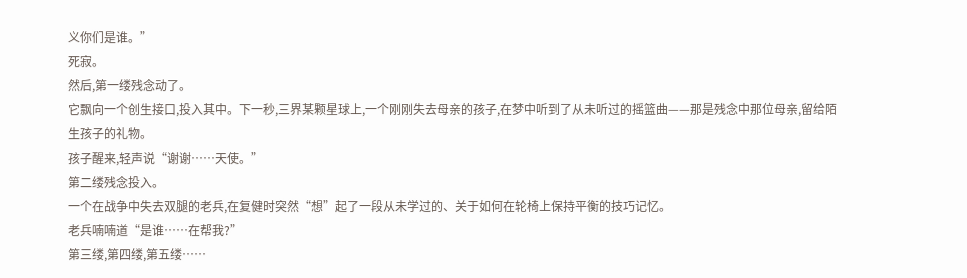义你们是谁。”
死寂。
然后,第一缕残念动了。
它飘向一个创生接口,投入其中。下一秒,三界某颗星球上,一个刚刚失去母亲的孩子,在梦中听到了从未听过的摇篮曲——那是残念中那位母亲,留给陌生孩子的礼物。
孩子醒来,轻声说“谢谢……天使。”
第二缕残念投入。
一个在战争中失去双腿的老兵,在复健时突然“想”起了一段从未学过的、关于如何在轮椅上保持平衡的技巧记忆。
老兵喃喃道“是谁……在帮我?”
第三缕,第四缕,第五缕……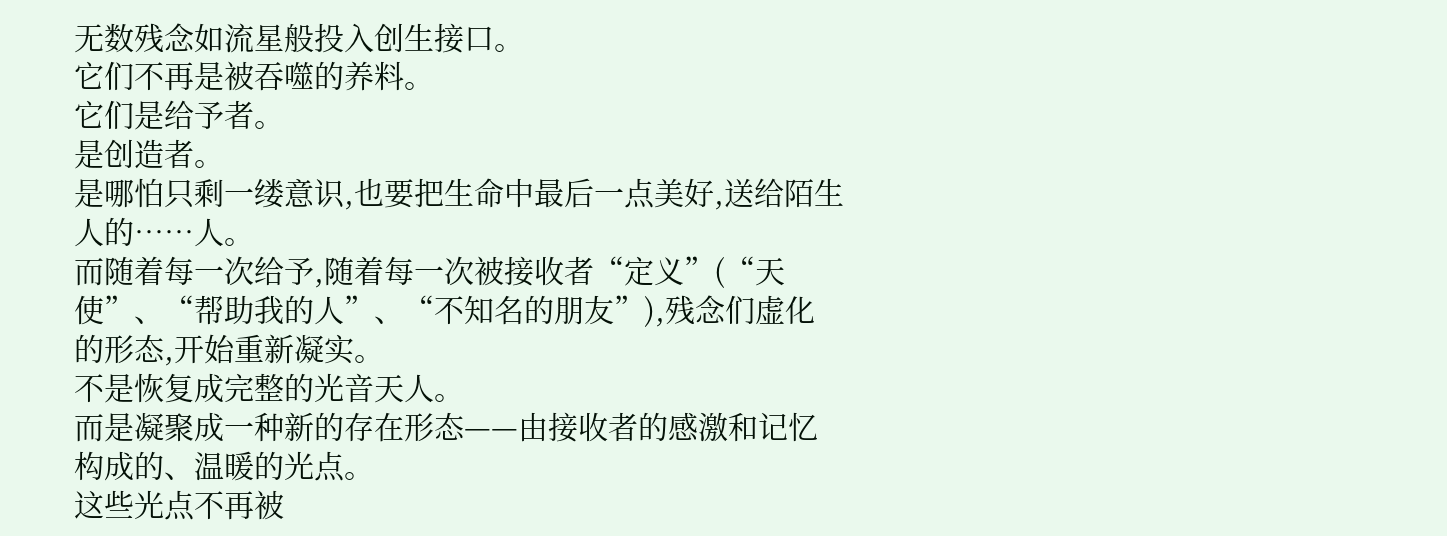无数残念如流星般投入创生接口。
它们不再是被吞噬的养料。
它们是给予者。
是创造者。
是哪怕只剩一缕意识,也要把生命中最后一点美好,送给陌生人的……人。
而随着每一次给予,随着每一次被接收者“定义”(“天使”、“帮助我的人”、“不知名的朋友”),残念们虚化的形态,开始重新凝实。
不是恢复成完整的光音天人。
而是凝聚成一种新的存在形态——由接收者的感激和记忆构成的、温暖的光点。
这些光点不再被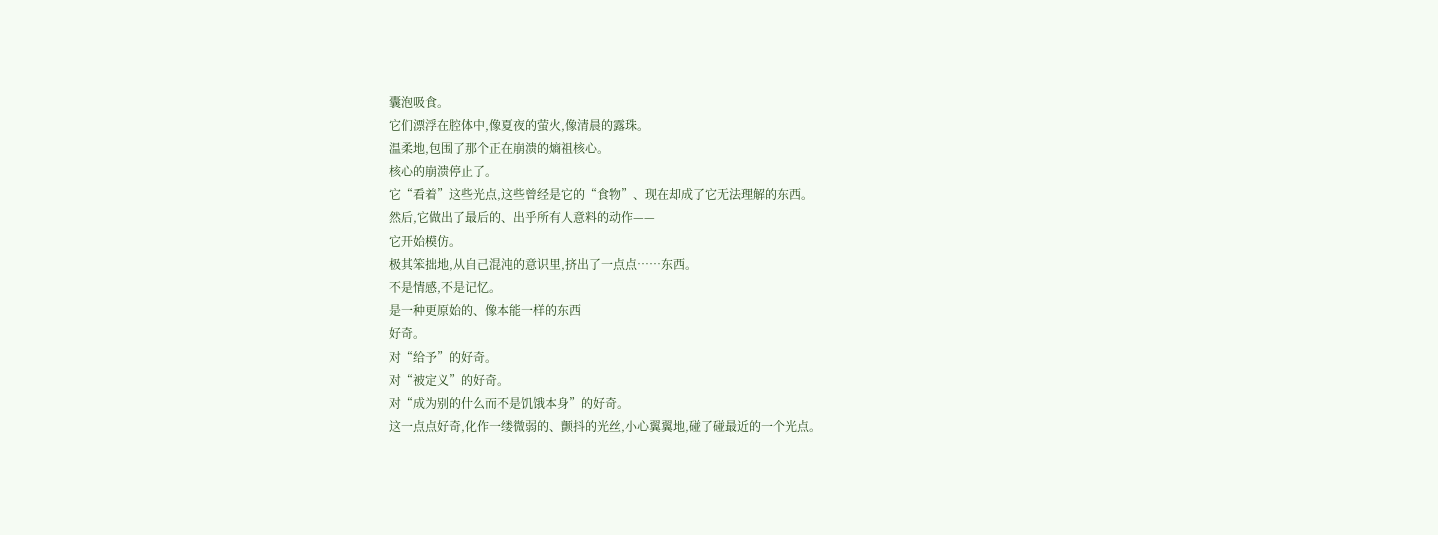囊泡吸食。
它们漂浮在腔体中,像夏夜的萤火,像清晨的露珠。
温柔地,包围了那个正在崩溃的熵祖核心。
核心的崩溃停止了。
它“看着”这些光点,这些曾经是它的“食物”、现在却成了它无法理解的东西。
然后,它做出了最后的、出乎所有人意料的动作——
它开始模仿。
极其笨拙地,从自己混沌的意识里,挤出了一点点……东西。
不是情感,不是记忆。
是一种更原始的、像本能一样的东西
好奇。
对“给予”的好奇。
对“被定义”的好奇。
对“成为别的什么而不是饥饿本身”的好奇。
这一点点好奇,化作一缕微弱的、颤抖的光丝,小心翼翼地,碰了碰最近的一个光点。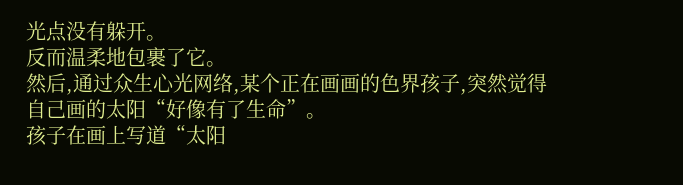光点没有躲开。
反而温柔地包裹了它。
然后,通过众生心光网络,某个正在画画的色界孩子,突然觉得自己画的太阳“好像有了生命”。
孩子在画上写道“太阳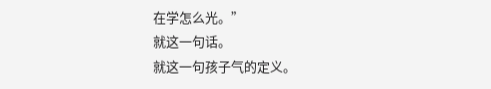在学怎么光。”
就这一句话。
就这一句孩子气的定义。